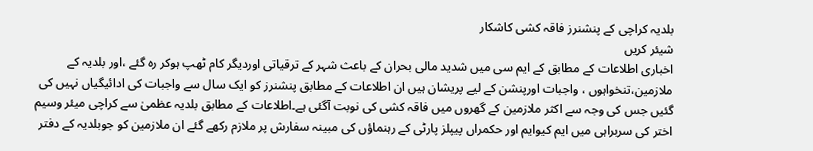بلدیہ کراچی کے پنشنرز فاقہ کشی کاشکار
شیئر کریں
اخباری اطلاعات کے مطابق کے ایم سی میں شدید مالی بحران کے باعث شہر کے ترقیاتی اوردیگر کام ٹھپ ہوکر رہ گئے ،اور بلدیہ کے ملازمین،تنخواہوں ، واجبات اورپنشن کے لیے پریشان ہیں ان اطلاعات کے مطابق پنشنرز کو ایک سال سے واجبات کی ادائیگیاں نہیں کی گئیں جس کی وجہ سے اکثر ملازمین کے گھروں میں فاقہ کشی کی نوبت آگئی ہے۔اطلاعات کے مطابق بلدیہ عظمیٰ سے کراچی میئر وسیم اختر کی سربراہی میں ایم کیوایم اور حکمراں پیپلز پارٹی کے رہنماؤں کی مبینہ سفارش پر ملازم رکھے گئے ان ملازمین کو جوبلدیہ کے دفتر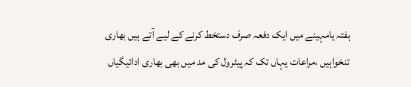ہفتہ یامہینے میں ایک دفعہ صرف دستخط کرنے کے لیے آتے ہیں بھاری تنخواہیں ،مراعات یہاں تک کہ پیٹرول کی مد میں بھی بھاری ادائیگیاں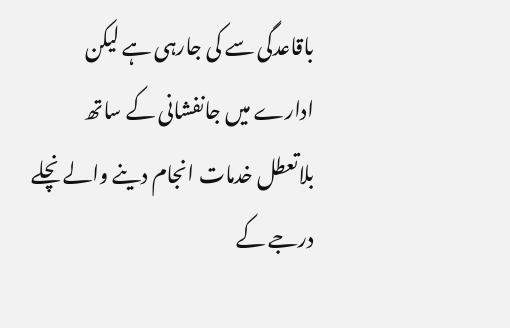باقاعدگی سے کی جارہی ہے لیکن ادارے میں جانفشانی کے ساتھ بلاتعطل خدمات انجام دینے والے نچلے درجے کے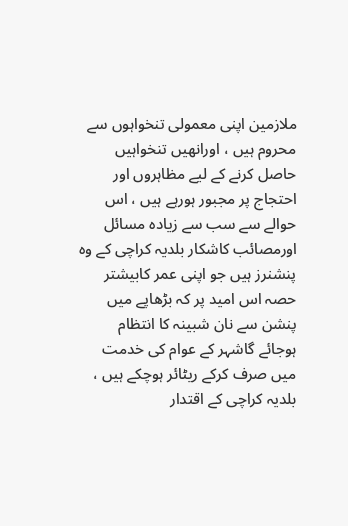ملازمین اپنی معمولی تنخواہوں سے محروم ہیں ، اورانھیں تنخواہیں حاصل کرنے کے لیے مظاہروں اور احتجاج پر مجبور ہورہے ہیں ، اس حوالے سے سب سے زیادہ مسائل اورمصائب کاشکار بلدیہ کراچی کے وہ پنشنرز ہیں جو اپنی عمر کابیشتر حصہ اس امید پر کہ بڑھاپے میں پنشن سے نان شبینہ کا انتظام ہوجائے گاشہر کے عوام کی خدمت میں صرف کرکے ریٹائر ہوچکے ہیں ، بلدیہ کراچی کے اقتدار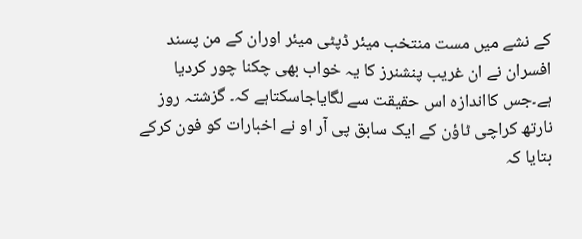کے نشے میں مست منتخب میئر ڈپٹی میئر اوران کے من پسند افسران نے ان غریب پنشنرز کا یہ خواب بھی چکنا چور کردیا ہے۔جس کااندازہ اس حقیقت سے لگایاجاسکتاہے کہ۔ گزشتہ روز نارتھ کراچی ٹاؤن کے ایک سابق پی آر او نے اخبارات کو فون کرکے بتایا کہ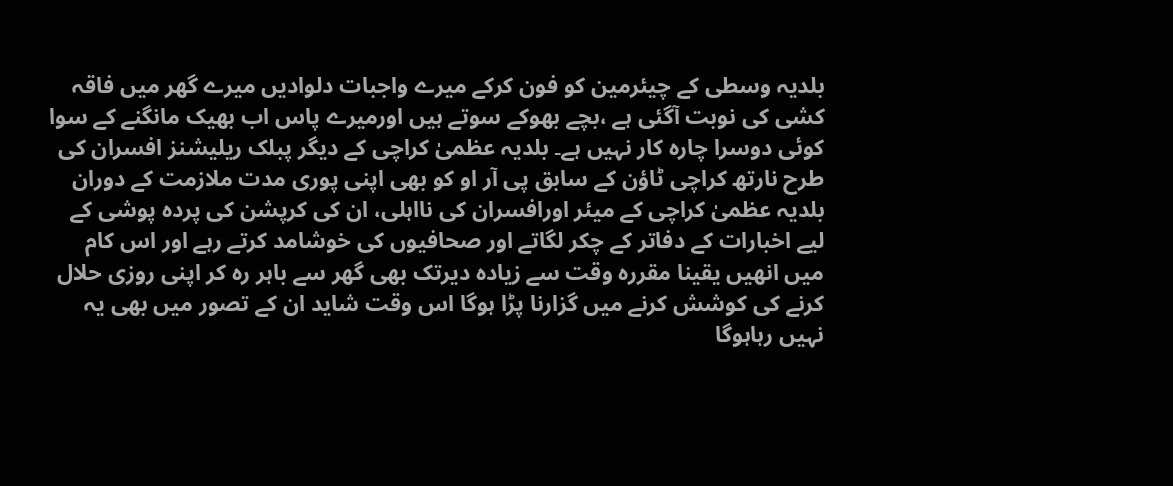بلدیہ وسطی کے چیئرمین کو فون کرکے میرے واجبات دلوادیں میرے گھر میں فاقہ کشی کی نوبت آگئی ہے ،بچے بھوکے سوتے ہیں اورمیرے پاس اب بھیک مانگنے کے سوا کوئی دوسرا چارہ کار نہیں ہے۔ بلدیہ عظمیٰ کراچی کے دیگر پبلک ریلیشنز افسران کی طرح نارتھ کراچی ٹاؤن کے سابق پی آر او کو بھی اپنی پوری مدت ملازمت کے دوران بلدیہ عظمیٰ کراچی کے میئر اورافسران کی نااہلی، ان کی کرپشن کی پردہ پوشی کے لیے اخبارات کے دفاتر کے چکر لگاتے اور صحافیوں کی خوشامد کرتے رہے اور اس کام میں انھیں یقینا مقررہ وقت سے زیادہ دیرتک بھی گھر سے باہر رہ کر اپنی روزی حلال کرنے کی کوشش کرنے میں گزارنا پڑا ہوگا اس وقت شاید ان کے تصور میں بھی یہ نہیں رہاہوگا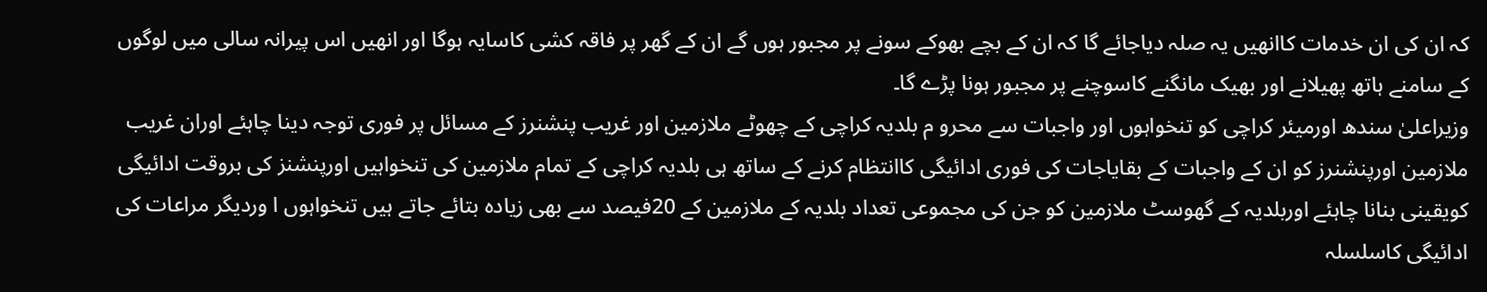کہ ان کی ان خدمات کاانھیں یہ صلہ دیاجائے گا کہ ان کے بچے بھوکے سونے پر مجبور ہوں گے ان کے گھر پر فاقہ کشی کاسایہ ہوگا اور انھیں اس پیرانہ سالی میں لوگوں کے سامنے ہاتھ پھیلانے اور بھیک مانگنے کاسوچنے پر مجبور ہونا پڑے گا۔
وزیراعلیٰ سندھ اورمیئر کراچی کو تنخواہوں اور واجبات سے محرو م بلدیہ کراچی کے چھوٹے ملازمین اور غریب پنشنرز کے مسائل پر فوری توجہ دینا چاہئے اوران غریب ملازمین اورپنشنرز کو ان کے واجبات کے بقایاجات کی فوری ادائیگی کاانتظام کرنے کے ساتھ ہی بلدیہ کراچی کے تمام ملازمین کی تنخواہیں اورپنشنز کی بروقت ادائیگی کویقینی بنانا چاہئے اوربلدیہ کے گھوسٹ ملازمین کو جن کی مجموعی تعداد بلدیہ کے ملازمین کے 20فیصد سے بھی زیادہ بتائے جاتے ہیں تنخواہوں ا وردیگر مراعات کی ادائیگی کاسلسلہ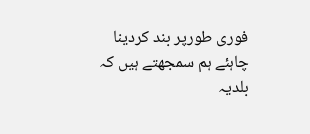فوری طورپر بند کردینا چاہئے ہم سمجھتے ہیں کہ بلدیہ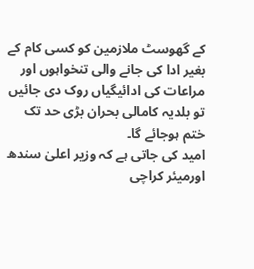کے گھوسٹ ملازمین کو کسی کام کے بغیر ادا کی جانے والی تنخواہوں اور مراعات کی ادائیگیاں روک دی جائیں تو بلدیہ کامالی بحران بڑی حد تک ختم ہوجائے گا۔
امید کی جاتی ہے کہ وزیر اعلیٰ سندھ اورمیئر کراچی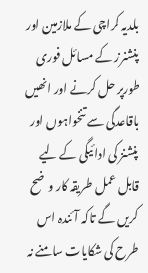بلدیہ کراچی کے ملازمین اور پنشنرز کے مسائل فوری طورپر حل کرنے اور انھیں باقاعدگی سے تنخواہوں اور پنشنز کی ادائیگی کے لیے قابل عمل طریقہ کار وضح کریں گے تاکہ آئندہ اس طرح کی شکایات سامنے نہ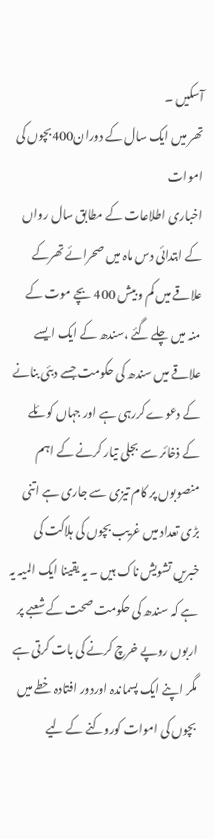آسکیں ۔
تھر میں ایک سال کے دوران400بچوں کی اموات
اخباری اطلاعات کے مطابق سال رواں کے ابتدائی دس ماہ میں صحرائے تھرکے علاقے میں کم و بیش 400 بچے موت کے منہ میں چلے گئے ،سندھ کے ایک ایسے علاقے میں سندھ کی حکومت جسے دبئی بنانے کے دعوے کررہی ہے اور جہاں کوئلے کے ذخائر سے بجلی تیار کرنے کے اہم منصوبوں پر کام تیزی سے جاری ہے اتنی بڑی تعداد میں غریب بچوں کی ہلاکت کی خبریں تشویش ناک ہیں ۔ یہ یقینا ایک المیہ یہ ہے کہ سندھ کی حکومت صحت کے شعبے پر اربوں روپے خرچ کرنے کی بات کرتی ہے مگر اپنے ایک پسماندہ اوردور افتادہ خطے میں بچوں کی اموات کوروکنے کے لیے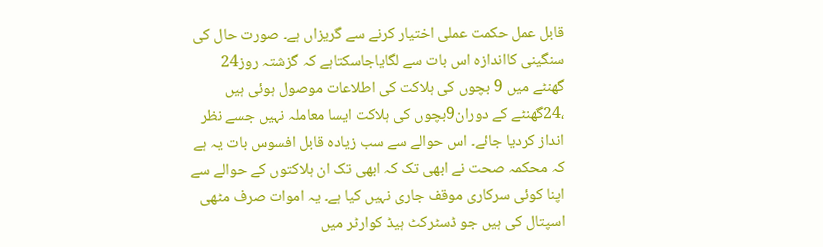قابل عمل حکمت عملی اختیار کرنے سے گریزاں ہے۔ صورت حال کی سنگینی کااندازہ اس بات سے لگایاجاسکتاہے کہ گزشتہ روز24 گھنٹے میں 9 بچوں کی ہلاکت کی اطلاعات موصول ہوئی ہیں ،24گھنٹے کے دوران9بچوں کی ہلاکت ایسا معاملہ نہیں جسے نظر انداز کردیا جائے۔ اس حوالے سے سب زیادہ قابل افسوس بات یہ ہے کہ محکمہ صحت نے ابھی تک کہ ابھی تک ان ہلاکتوں کے حوالے سے اپنا کوئی سرکاری موقف جاری نہیں کیا ہے۔ یہ اموات صرف مٹھی اسپتال کی ہیں جو ڈسٹرکٹ ہیڈ کوارٹر میں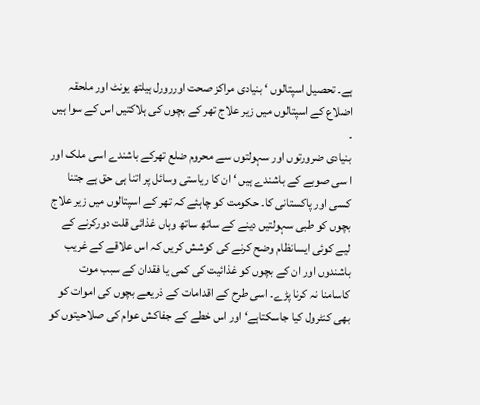ہے۔ تحصیل اسپتالوں ‘ بنیادی مراکز صحت اوررورل ہیلتھ یونٹ اور ملحقہ اضلاع کے اسپتالوں میں زیر علاج تھر کے بچوں کی ہلاکتیں اس کے سوا ہیں ۔
بنیادی ضرورتوں اور سہولتوں سے محروم ضلع تھرکے باشندے اسی ملک اور ا سی صوبے کے باشندے ہیں ‘ ان کا ریاستی وسائل پر اتنا ہی حق ہے جتنا کسی اور پاکستانی کا۔ حکومت کو چاہئے کہ تھر کے اسپتالوں میں زیر علاج بچوں کو طبی سہولتیں دینے کے ساتھ ساتھ وہاں غذائی قلت دورکرنے کے لیے کوئی ایسانظام وضح کرنے کی کوشش کریں کہ اس علاقے کے غریب باشندوں اور ان کے بچوں کو غذائیت کی کمی یا فقدان کے سبب موت کاسامنا نہ کرنا پڑے۔ اسی طرح کے اقدامات کے ذریعے بچوں کی اموات کو بھی کنٹرول کیا جاسکتاہے‘ اور اس خطے کے جفاکش عوام کی صلاحیتوں کو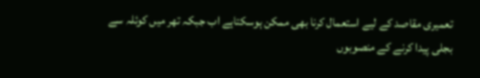تعمیری مقاصد کے لیے استعمال کرنا بھی ممکن ہوسکتاہے اب جبکہ تھر میں کوئلہ سے بجلی پیدا کرنے کے منصوبوں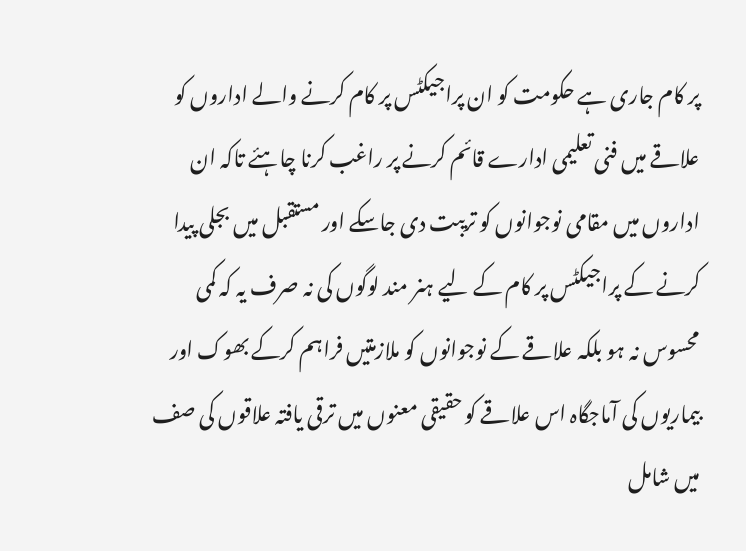پر کام جاری ہے حکومت کو ان پراجیکٹس پر کام کرنے والے اداروں کو علاقے میں فنی تعلیمی ادارے قائم کرنے پر راغب کرنا چاہئے تاکہ ان اداروں میں مقامی نوجوانوں کو تریبت دی جاسکے اور مستقبل میں بجلی پیدا کرنے کے پراجیکٹس پر کام کے لیے ہنر مند لوگوں کی نہ صرف یہ کہ کمی محسوس نہ ہو بلکہ علاقے کے نوجوانوں کو ملازمتیں فراہم کرکے بھوک اور بیماریوں کی آماجگاہ اس علاقے کو حقیقی معنوں میں ترقی یافتہ علاقوں کی صف میں شامل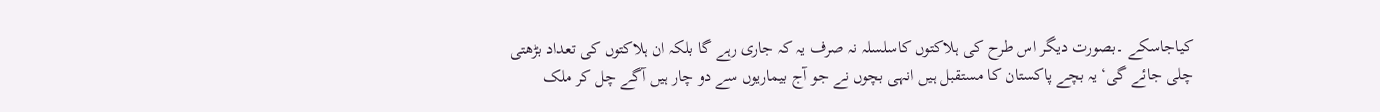کیاجاسکے ۔بصورت دیگر اس طرح کی ہلاکتوں کاسلسلہ نہ صرف یہ کہ جاری رہے گا بلکہ ان ہلاکتوں کی تعداد بڑھتی چلی جائے گی‘ یہ بچے پاکستان کا مستقبل ہیں انہی بچوں نے جو آج بیماریوں سے دو چار ہیں آگے چل کر ملک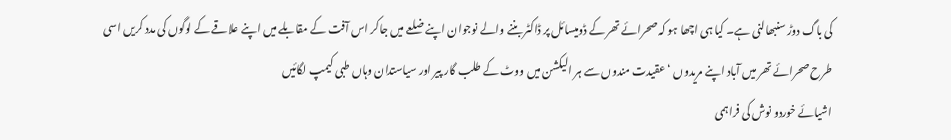کی باگ دوڑ سنبھالنی ہے۔ کیا ہی اچھا ہو کہ صحرائے تھر کے ڈومیسائل پر ڈاکٹر بننے والے نوجوان اپنے ضلعے میں جاکر اس آفت کے مقابلے میں اپنے علاقے کے لوگوں کی مدد کریں اسی طرح صحرائے تھر میں آباد اپنے مریدوں ‘ عقیدت مندوں سے ہر الیکشن میں ووٹ کے طلب گار پیر اور سیاستدان وہاں طبی کیمپ لگائیں
اشیائے خوردو نوش کی فراہمی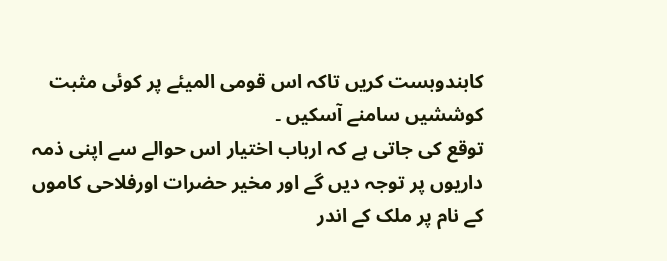کابندوبست کریں تاکہ اس قومی المیئے پر کوئی مثبت کوششیں سامنے آسکیں ۔
توقع کی جاتی ہے کہ ارباب اختیار اس حوالے سے اپنی ذمہ داریوں پر توجہ دیں گے اور مخیر حضرات اورفلاحی کاموں کے نام پر ملک کے اندر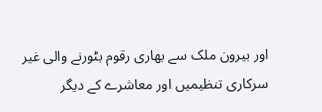اور بیرون ملک سے بھاری رقوم بٹورنے والی غیر سرکاری تنظیمیں اور معاشرے کے دیگر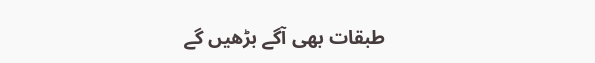طبقات بھی آگے بڑھیں گے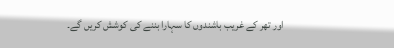اور تھر کے غریب باشندوں کا سہارا بننے کی کوشش کریں گے۔